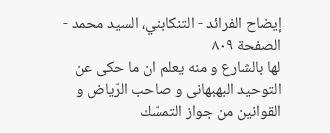إيضاح الفرائد - التنكابني، السيد محمد - الصفحة ٨٠٩
لها بالشارع و منه يعلم ان ما حكى عن التوحيد البهبهانى و صاحب الرّياض و القوانين من جواز التمسّك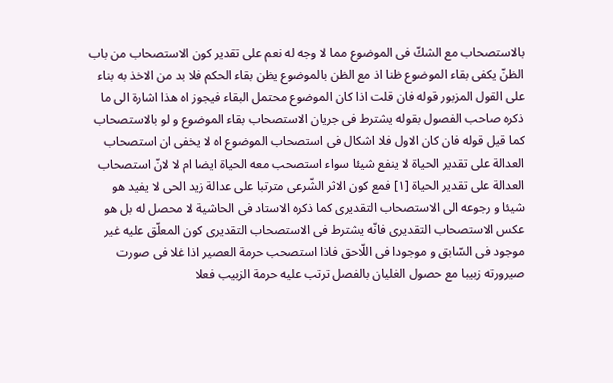بالاستصحاب مع الشكّ فى الموضوع مما لا وجه له نعم على تقدير كون الاستصحاب من باب الظنّ يكفى بقاء الموضوع ظنا اذ مع الظن بالموضوع يظن بقاء الحكم فلا بد من الاخذ به بناء على القول المزبور قوله فان قلت اذا كان الموضوع محتمل البقاء فيجوز اه هذا اشارة الى ما ذكره صاحب الفصول بقوله يشترط فى جريان الاستصحاب بقاء الموضوع و لو بالاستصحاب كما قيل قوله فان كان الاول فلا اشكال فى استصحاب الموضوع اه لا يخفى ان استصحاب العدالة على تقدير الحياة لا ينفع شيئا سواء استصحب معه الحياة ايضا ام لا لانّ استصحاب العدالة على تقدير الحياة [١] فمع كون الاثر الشّرعى مترتبا على عدالة زيد الحى لا يفيد هو شيئا و رجوعه الى الاستصحاب التقديرى كما ذكره الاستاد فى الحاشية لا محصل له بل هو عكس الاستصحاب التقديرى فانّه يشترط فى الاستصحاب التقديرى كون المعلّق عليه غير موجود فى السّابق و موجودا فى اللّاحق فاذا استصحب حرمة العصير اذا غلا فى صورت صيرورته زبيبا مع حصول الغليان بالفصل ترتب عليه حرمة الزبيب فعلا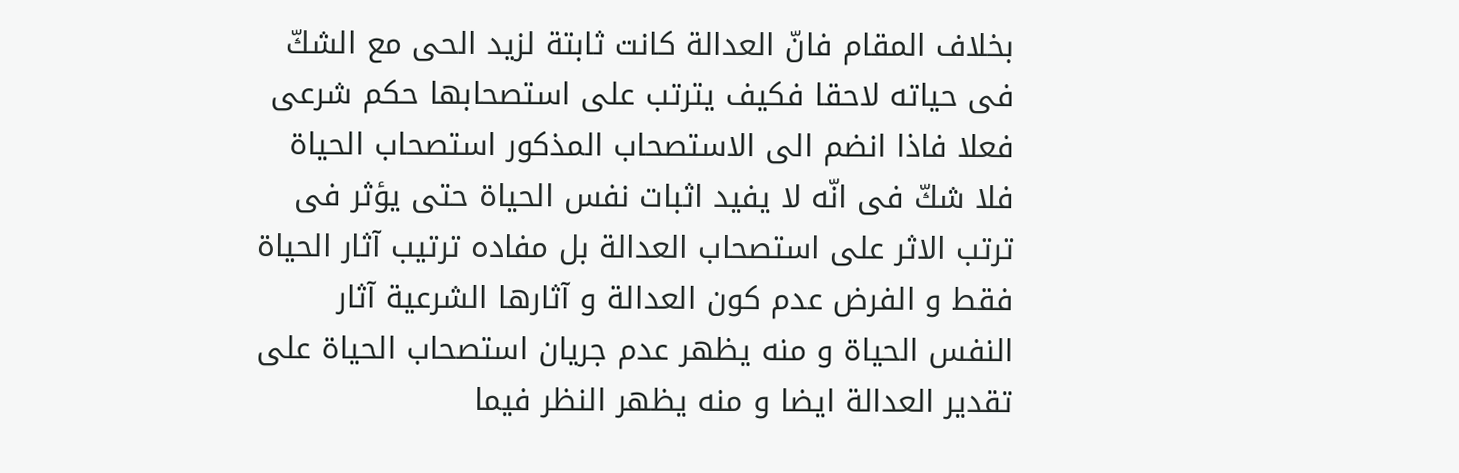بخلاف المقام فانّ العدالة كانت ثابتة لزيد الحى مع الشكّ فى حياته لاحقا فكيف يترتب على استصحابها حكم شرعى فعلا فاذا انضم الى الاستصحاب المذكور استصحاب الحياة فلا شكّ فى انّه لا يفيد اثبات نفس الحياة حتى يؤثر فى ترتب الاثر على استصحاب العدالة بل مفاده ترتيب آثار الحياة فقط و الفرض عدم كون العدالة و آثارها الشرعية آثار النفس الحياة و منه يظهر عدم جريان استصحاب الحياة على تقدير العدالة ايضا و منه يظهر النظر فيما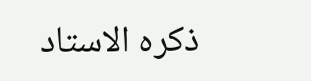ذكره الاستاد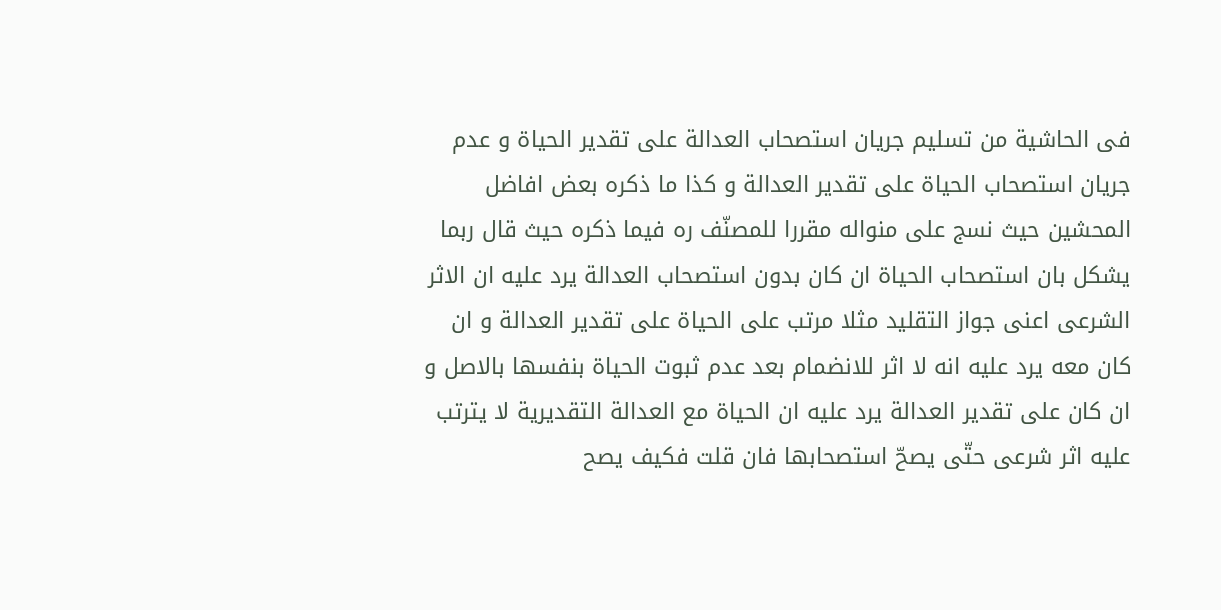فى الحاشية من تسليم جريان استصحاب العدالة على تقدير الحياة و عدم جريان استصحاب الحياة على تقدير العدالة و كذا ما ذكره بعض افاضل المحشين حيث نسج على منواله مقررا للمصنّف ره فيما ذكره حيث قال ربما يشكل بان استصحاب الحياة ان كان بدون استصحاب العدالة يرد عليه ان الاثر الشرعى اعنى جواز التقليد مثلا مرتب على الحياة على تقدير العدالة و ان كان معه يرد عليه انه لا اثر للانضمام بعد عدم ثبوت الحياة بنفسها بالاصل و ان كان على تقدير العدالة يرد عليه ان الحياة مع العدالة التقديرية لا يترتب عليه اثر شرعى حتّى يصحّ استصحابها فان قلت فكيف يصح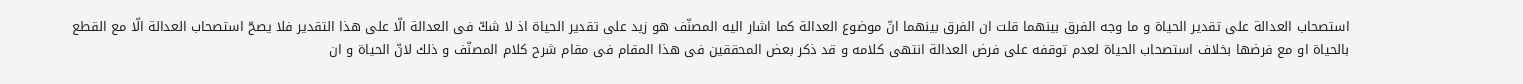استصحاب العدالة على تقدير الحياة و ما وجه الفرق بينهما قلت ان الفرق بينهما انّ موضوع العدالة كما اشار اليه المصنّف هو زيد على تقدير الحياة اذ لا شكّ فى العدالة الّا على هذا التقدير فلا يصحّ استصحاب العدالة الّا مع القطع بالحياة او مع فرضها بخلاف استصحاب الحياة لعدم توقفه على فرض العدالة انتهى كلامه و قد ذكر بعض المحققين فى هذا المقام فى مقام شرح كلام المصنّف و ذلك لانّ الحياة و ان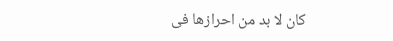كان لا بد من احرازها فى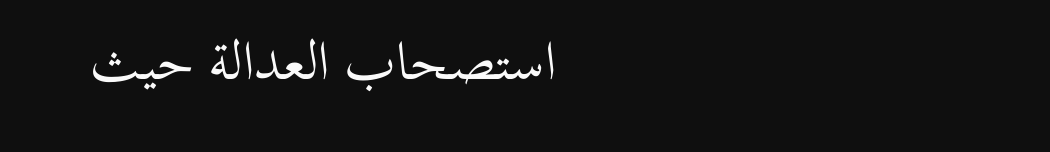استصحاب العدالة حيث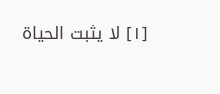[١] لا يثبت الحياة